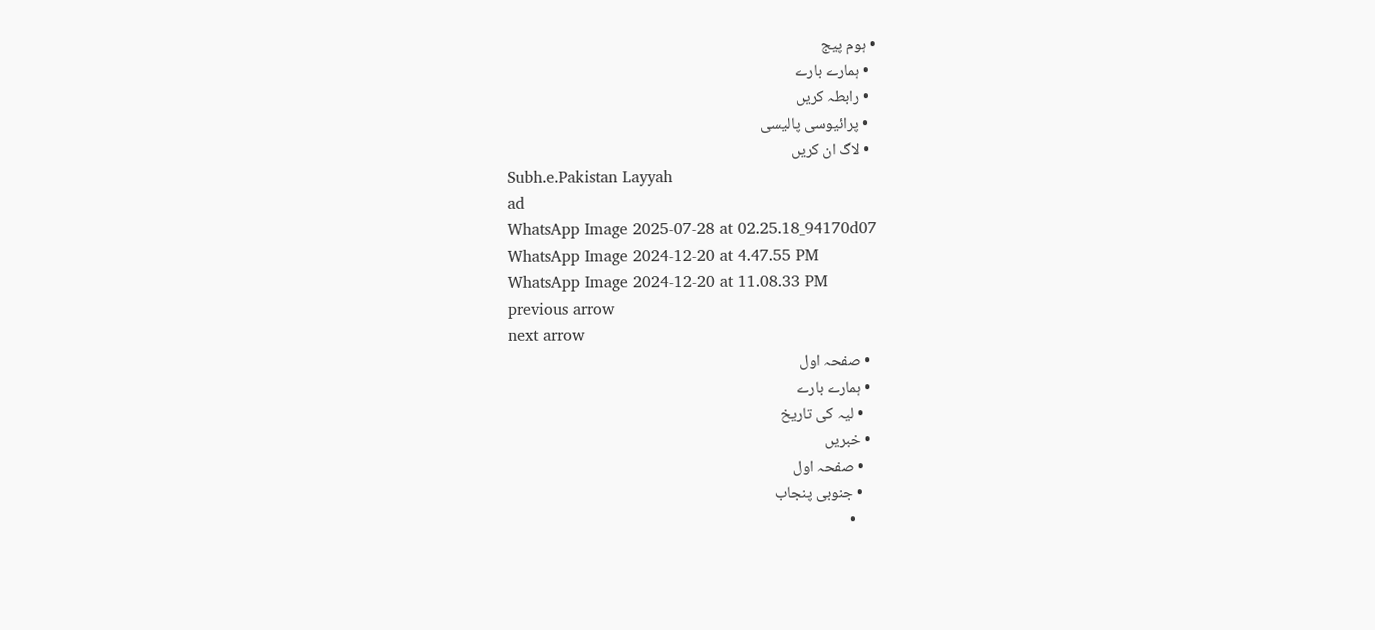• ہوم پیج
  • ہمارے بارے
  • رابطہ کریں
  • پرائیوسی پالیسی
  • لاگ ان کریں
Subh.e.Pakistan Layyah
ad
WhatsApp Image 2025-07-28 at 02.25.18_94170d07
WhatsApp Image 2024-12-20 at 4.47.55 PM
WhatsApp Image 2024-12-20 at 11.08.33 PM
previous arrow
next arrow
  • صفحہ اول
  • ہمارے بارے
    • لیہ کی تاریخ
  • خبریں
    • صفحہ اول
    • جنوبی پنجاب
      •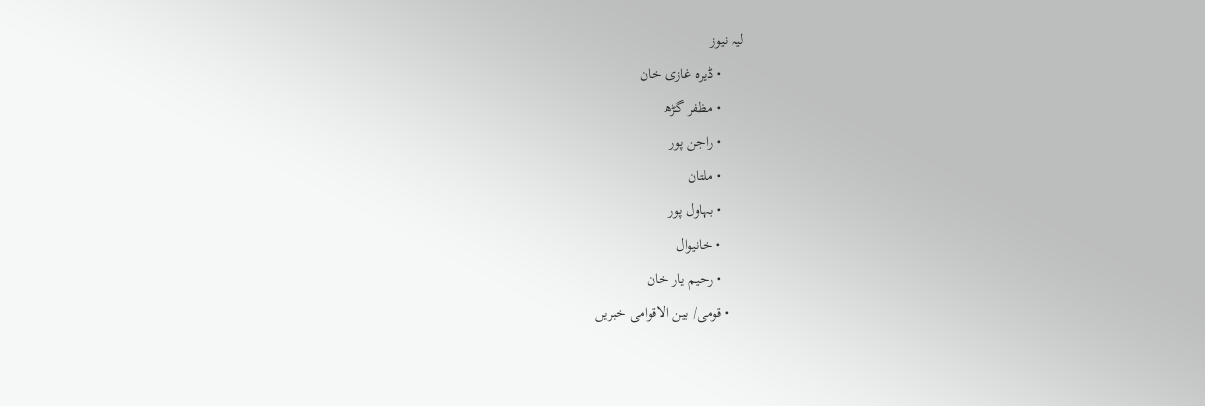لیہ نیوز
      • ڈیرہ غازی خان
      • مظفر گڑھ
      • راجن پور
      • ملتان
      • بہاول پور
      • خانیوال
      • رحیم یار خان
    • قومی/ بین الاقوامی خبریں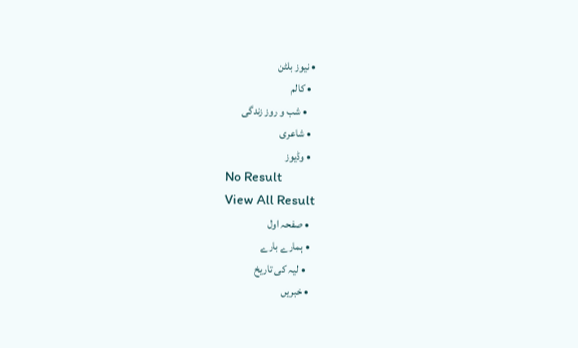• نیوز بلٹن
  • کالم
    • شب و روز زندگی
  • شاعری
  • وڈیوز
No Result
View All Result
  • صفحہ اول
  • ہمارے بارے
    • لیہ کی تاریخ
  • خبریں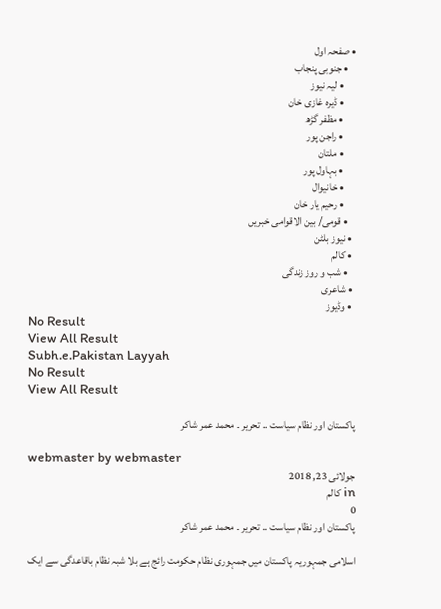• صفحہ اول
    • جنوبی پنجاب
      • لیہ نیوز
      • ڈیرہ غازی خان
      • مظفر گڑھ
      • راجن پور
      • ملتان
      • بہاول پور
      • خانیوال
      • رحیم یار خان
    • قومی/ بین الاقوامی خبریں
  • نیوز بلٹن
  • کالم
    • شب و روز زندگی
  • شاعری
  • وڈیوز
No Result
View All Result
Subh.e.Pakistan Layyah
No Result
View All Result

پاکستان اور نظام سیاست .. تحریر ۔ محمد عمر شاکر

webmaster by webmaster
جولائی 23, 2018
in کالم
0
پاکستان اور نظام سیاست .. تحریر ۔ محمد عمر شاکر

اسلامی جمہوریہ پاکستان میں جمہوری نظام حکومت رائج ہے بلا شبہ نظام باقاعدگی سے ایک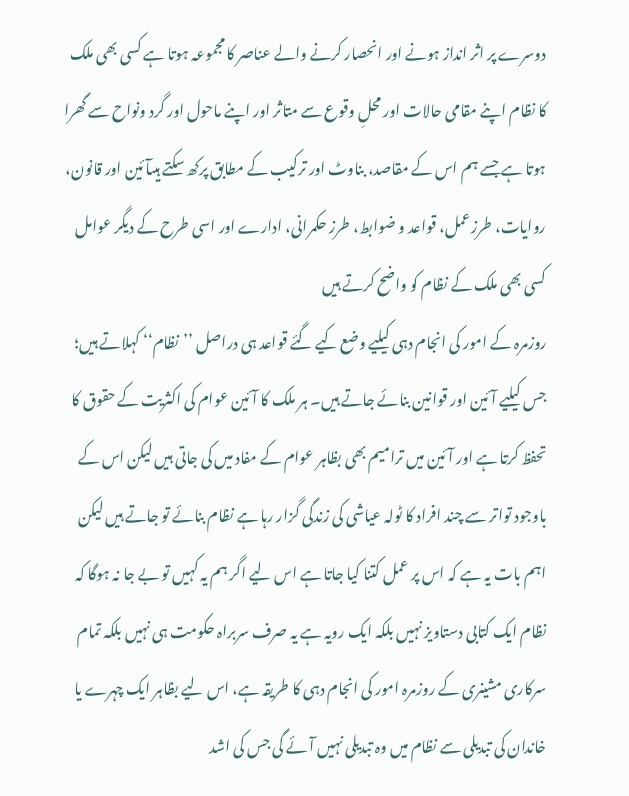دوسرے پر اثر انداز ہونے اور انحصار کرنے والے عناصر کا مجموعہ ہوتا ہے کسی بھی ملک کا نظام اپنے مقامی حالات اور محلِ وقوع سے متاثر اور اپنے ماحول اور گرد ونواح سے گھرا ہوتا ہے جسے ہم اس کے مقاصد، بناوٹ اور ترکیب کے مطابق پرکھ سکتے ہیںآئین اور قانون، روایات، طرزعمل، قواعد و ضوابط، طرز حکمرانی، ادارے اور اسی طرح کے دیگر عوامل کسی بھی ملک کے نظام کو واضح کرتے ہیں
روزمرہ کے امور کی انجام دہی کیلیے وضع کیے گئے قواعد ہی دراصل ’’نظام‘‘ کہلاتے ہیں؛ جس کیلیے آئین اور قوانین بنائے جاتے ہیں۔ ہر ملک کا آئین عوام کی اکثریت کے حقوق کا تحفظ کرتا ہے اور آئین میں ترامیم بھی بظاہر عوام کے مفاد میں کی جاتی ہیں لیکن اس کے باوجود تواتر سے چند افراد کا ٹولہ عیاشی کی زندگی گزار رہا ہے نظام بنائے تو جاتے ہیں لیکن اہم بات یہ ہے کہ اس پر عمل کتنا کیا جاتا ہے اس لیے اگر ہم یہ کہیں تو بے جا نہ ہوگا کہ نظام ایک کتابی دستاویز نہیں بلکہ ایک رویہ ہے یہ صرف سربراہ حکومت ہی نہیں بلکہ تمام سرکاری مشینری کے روزمرہ امور کی انجام دہی کا طریقہ ہے، اس لیے بظاہر ایک چہرے یا خاندان کی تبدیلی سے نظام میں وہ تبدیلی نہیں آئے گی جس کی اشد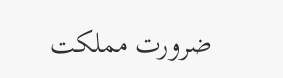ضرورت مملکت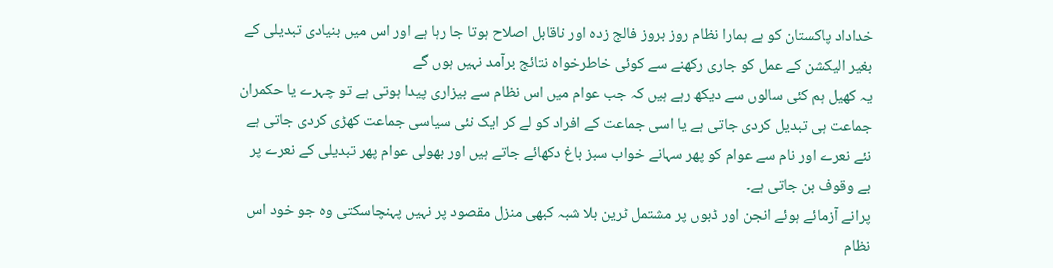خداداد پاکستان کو ہے ہمارا نظام روز بروز فالج زدہ اور ناقابل اصلاح ہوتا جا رہا ہے اور اس میں بنیادی تبدیلی کے بغیر الیکشن کے عمل کو جاری رکھنے سے کوئی خاطرخواہ نتائج برآمد نہیں ہوں گے
یہ کھیل ہم کئی سالوں سے دیکھ رہے ہیں کہ جب عوام میں اس نظام سے بیزاری پیدا ہوتی ہے تو چہرے یا حکمران جماعت ہی تبدیل کردی جاتی ہے یا اسی جماعت کے افراد کو لے کر ایک نئی سیاسی جماعت کھڑی کردی جاتی ہے نئے نعرے اور نام سے عوام کو پھر سہانے خواب سبز باغ دکھائے جاتے ہیں اور بھولی عوام پھر تبدیلی کے نعرے پر بے وقوف بن جاتی ہے۔
پرانے آزمائے ہوئے انجن اور ڈبوں پر مشتمل ٹرین بلا شبہ کبھی منزل مقصود پر نہیں پہنچاسکتی وہ جو خود اس نظام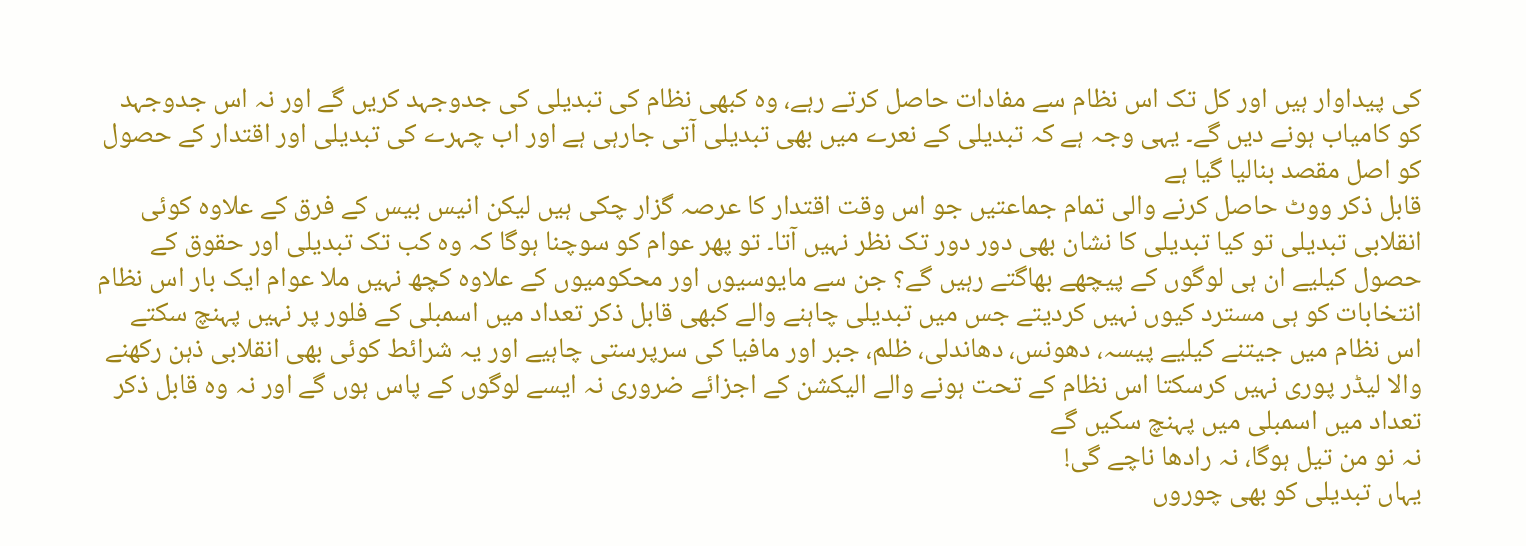کی پیداوار ہیں اور کل تک اس نظام سے مفادات حاصل کرتے رہے، وہ کبھی نظام کی تبدیلی کی جدوجہد کریں گے اور نہ اس جدوجہد کو کامیاب ہونے دیں گے۔ یہی وجہ ہے کہ تبدیلی کے نعرے میں بھی تبدیلی آتی جارہی ہے اور اب چہرے کی تبدیلی اور اقتدار کے حصول کو اصل مقصد بنالیا گیا ہے
قابل ذکر ووٹ حاصل کرنے والی تمام جماعتیں جو اس وقت اقتدار کا عرصہ گزار چکی ہیں لیکن انیس بیس کے فرق کے علاوہ کوئی انقلابی تبدیلی تو کیا تبدیلی کا نشان بھی دور دور تک نظر نہیں آتا۔ تو پھر عوام کو سوچنا ہوگا کہ وہ کب تک تبدیلی اور حقوق کے حصول کیلیے ان ہی لوگوں کے پیچھے بھاگتے رہیں گے؟ جن سے مایوسیوں اور محکومیوں کے علاوہ کچھ نہیں ملا عوام ایک بار اس نظام انتخابات کو ہی مسترد کیوں نہیں کردیتے جس میں تبدیلی چاہنے والے کبھی قابل ذکر تعداد میں اسمبلی کے فلور پر نہیں پہنچ سکتے اس نظام میں جیتنے کیلیے پیسہ، دھونس، دھاندلی، ظلم، جبر اور مافیا کی سرپرستی چاہیے اور یہ شرائط کوئی بھی انقلابی ذہن رکھنے والا لیڈر پوری نہیں کرسکتا اس نظام کے تحت ہونے والے الیکشن کے اجزائے ضروری نہ ایسے لوگوں کے پاس ہوں گے اور نہ وہ قابل ذکر تعداد میں اسمبلی میں پہنچ سکیں گے
نہ نو من تیل ہوگا، نہ رادھا ناچے گی!
یہاں تبدیلی کو بھی چوروں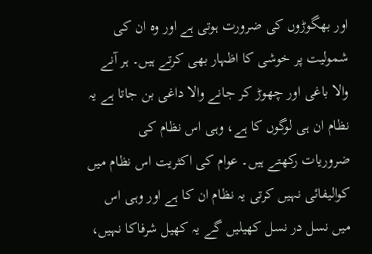اور بھگوڑوں کی ضرورت ہوتی ہے اور وہ ان کی شمولیت پر خوشی کا اظہار بھی کرتے ہیں۔ ہر آنے والا باغی اور چھوڑ کر جانے والا داغی بن جاتا ہے یہ نظام ان ہی لوگوں کا ہے، وہی اس نظام کی ضروریات رکھتے ہیں۔ عوام کی اکثریت اس نظام میں کوالیفائی نہیں کرتی یہ نظام ان کا ہے اور وہی اس میں نسل در نسل کھیلیں گے یہ کھیل شرفاکا نہیں،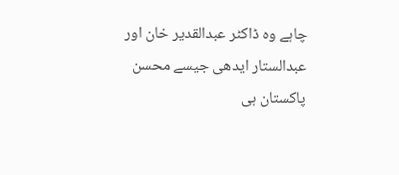چاہے وہ ڈاکٹر عبدالقدیر خان اور عبدالستار ایدھی جیسے محسن پاکستان ہی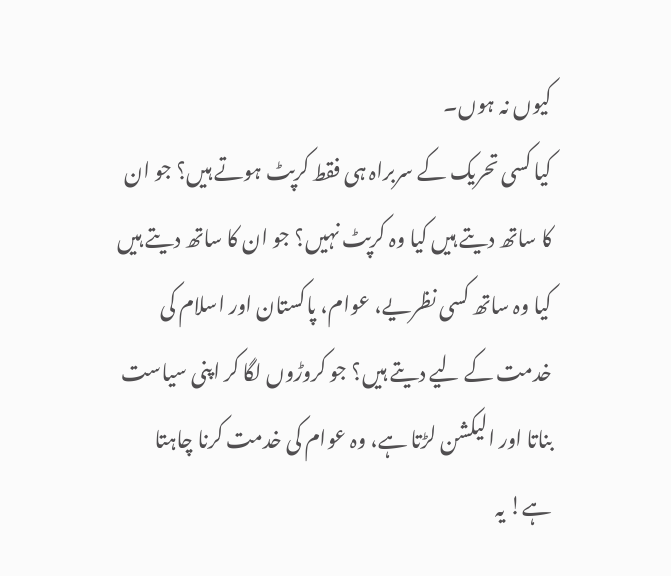کیوں نہ ہوں۔
کیا کسی تحریک کے سربراہ ہی فقط کرپٹ ہوتے ہیں؟ جو ان کا ساتھ دیتے ہیں کیا وہ کرپٹ نہیں؟ جو ان کا ساتھ دیتے ہیں کیا وہ ساتھ کسی نظریے، عوام، پاکستان اور اسلام کی خدمت کے لیے دیتے ہیں؟ جو کروڑوں لگا کر اپنی سیاست بناتا اور الیکشن لڑتا ہے، وہ عوام کی خدمت کرنا چاہتا ہے! یہ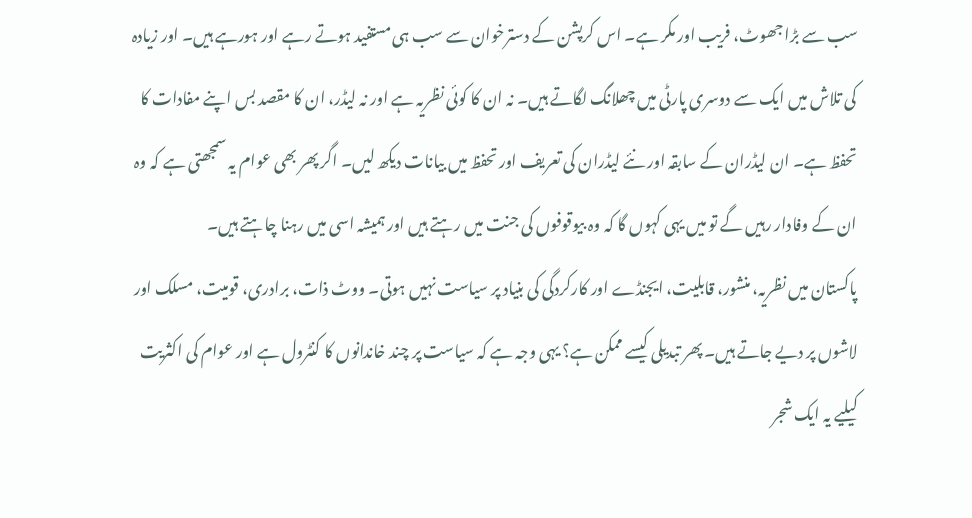سب سے بڑا جھوٹ، فریب اور مکر ہے۔ اس کرپشن کے دسترخوان سے سب ہی مستفید ہوتے رہے اور ہورہے ہیں۔ اور زیادہ کی تلاش میں ایک سے دوسری پارٹی میں چھلانگ لگاتے ہیں۔ نہ ان کا کوئی نظریہ ہے اور نہ لیڈر، ان کا مقصد بس اپنے مفادات کا تحفظ ہے۔ ان لیڈران کے سابقہ اور نئے لیڈران کی تعریف اور تحفظ میں بیانات دیکھ لیں۔ اگر پھر بھی عوام یہ سمجھتی ہے کہ وہ ان کے وفادار رہیں گے تو میں یہی کہوں گا کہ وہ بیوقوفوں کی جنت میں رہتے ہیں اور ہمیشہ اسی میں رہنا چاہتے ہیں۔
پاکستان میں نظریہ، منشور، قابلیت، ایجنڈے اور کارکردگی کی بنیاد پر سیاست نہیں ہوتی۔ ووٹ ذات، برادری، قومیت، مسلک اور لاشوں پر دیے جاتے ہیں۔ پھر تبدیلی کیسے ممکن ہے؟ یہی وجہ ہے کہ سیاست پر چند خاندانوں کا کنٹرول ہے اور عوام کی اکثریت کیلیے یہ ایک شجر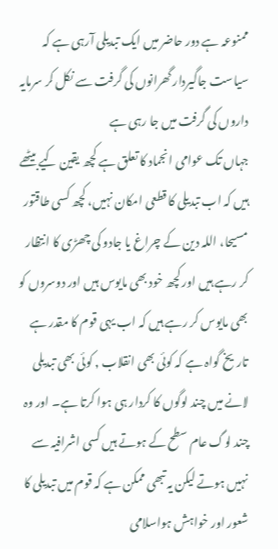ممنوعہ ہے دور حاضر میں ایک تبدیلی آرہی ہے کہ سیاست جاگیردار گھرانوں کی گرفت سے نکل کر سرمایہ داروں کی گرفت میں جا رہی ہے
جہاں تک عوامی انجماد کا تعلق ہے کچھ یقین کیے بیٹھے ہیں کہ اب تبدیلی کا قطعی امکان نہیں، کچھ کسی طاقتور مسیحا، اللہ دین کے چراغ یا جادو کی چھڑی کا انتظار کر رہے ہیں اور کچھ خود بھی مایوس ہیں اور دوسروں کو بھی مایوس کر رہے ہیں کہ اب یہی قوم کا مقدر ہے تاریخ گواہ ہے کہ کوئی بھی انقلاب , کوئی بھی تبدیلی لانے میں چند لوگوں کا کردار ہی ہوا کرتا ہے۔ اور وہ چند لوگ عام سطح کے ہوتے ہیں کسی اشرافیہ سے نہیں ہوتے لیکن یہ تبھی ممکن ہے کہ قوم میں تبدیلی کا شعور اور خواہش ہواسلامی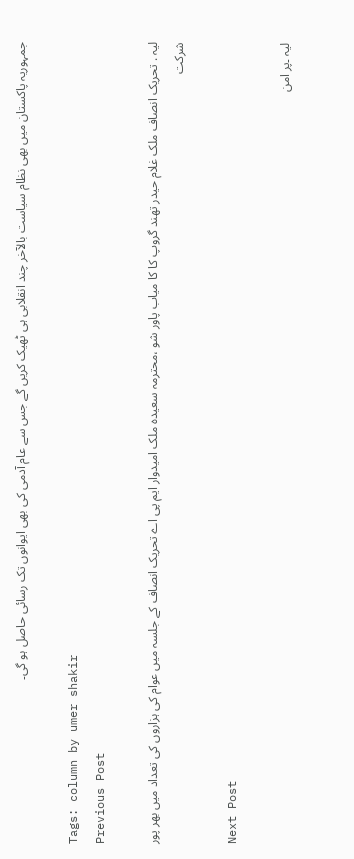جمہوریہ پاکستان میں بھی نظام سیاست بالآخر چند انقلابی ہی ٹھیک کریں گے جس سے عام آدمی کی بھی ایوانوں تک رسائی حاصل ہو گی۔

Tags: column by umer shakir
Previous Post

لیہ . تحریک انصاف ملک غلام حیدر تھند گروپ کا کا میاب پاور شو ،محترمہ سعیدہ ملک امیدوار ایم پی اے تحریک انصاف کے جلسہ میں عوام کی ہزاروں کی تعداد میں بھر پور شرکت

Next Post

لیہ ۔پر امن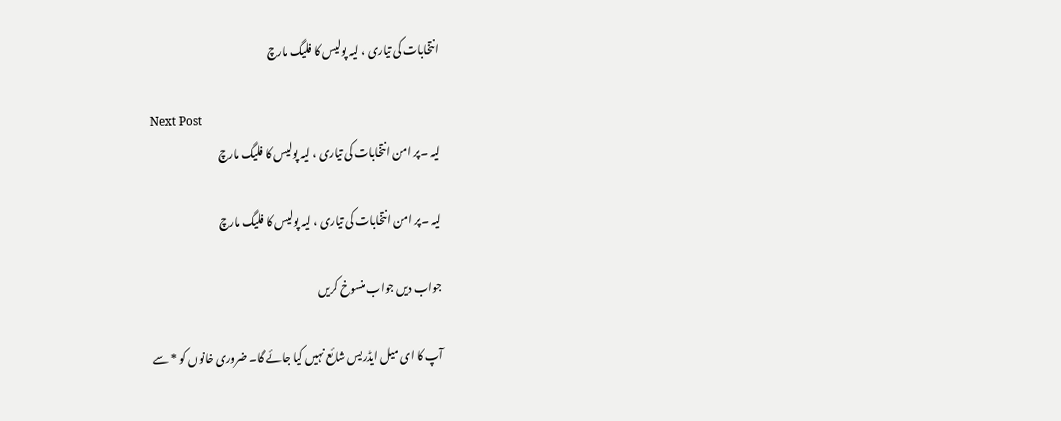انتخابات کی تیاری ، لیہ پولیس کا فلیگ مارچ

Next Post
لیہ ۔پر امن انتخابات کی تیاری ، لیہ پولیس کا فلیگ مارچ

لیہ ۔پر امن انتخابات کی تیاری ، لیہ پولیس کا فلیگ مارچ

جواب دیں جواب منسوخ کریں

آپ کا ای میل ایڈریس شائع نہیں کیا جائے گا۔ ضروری خانوں کو * سے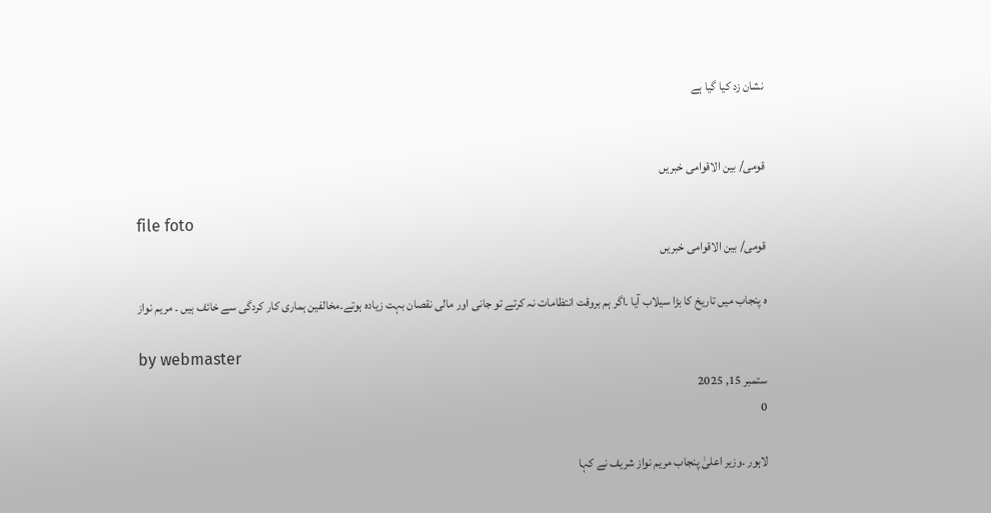نشان زد کیا گیا ہے


قومی/ بین الاقوامی خبریں

file foto
قومی/ بین الاقوامی خبریں

ہ پنجاب میں تاریخ کا بڑا سیلاب آیا ۔اگر ہم بروقت انتظامات نہ کرتے تو جانی اور مالی نقصان بہت زیادہ ہوتے۔مخالفین ہماری کار کردگی سے خائف ہیں ۔ مریم نواز

by webmaster
ستمبر 15, 2025
0

لاہور ۔وزیر اعلیٰ پنجاب مریم نواز شریف نے کہا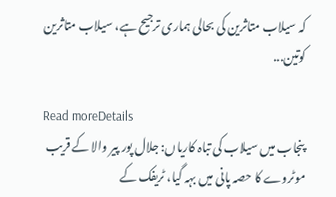کہ سیلاب متاثرین کی بحالی ہماری ترجیح ہے، سیلاب متاثرین کوتین...

Read moreDetails
پنجاب میں سیلاب کی تباہ کاریاں: جلال پور پیر والا کے قریب موٹروے کا حصہ پانی میں بہہ گیا، ٹریفک کے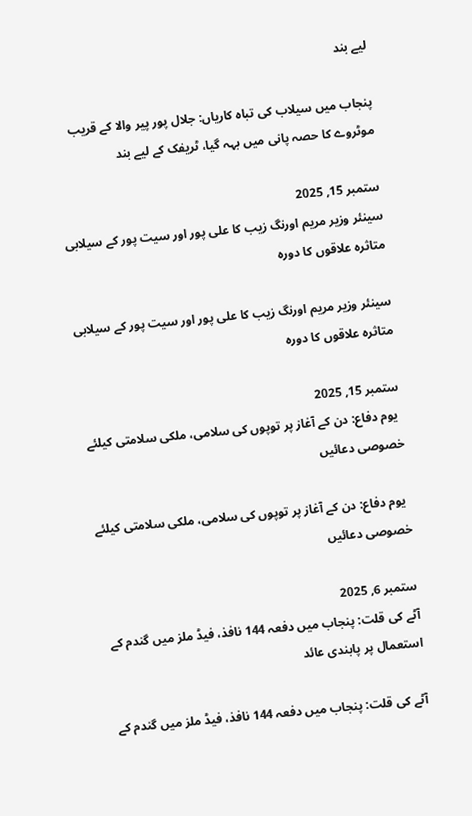لیے بند

پنجاب میں سیلاب کی تباہ کاریاں: جلال پور پیر والا کے قریب موٹروے کا حصہ پانی میں بہہ گیا، ٹریفک کے لیے بند

ستمبر 15, 2025
سینئر وزیر مریم اورنگ زیب کا علی پور اور سیت پور کے سیلابی متاثرہ علاقوں کا دورہ

سینئر وزیر مریم اورنگ زیب کا علی پور اور سیت پور کے سیلابی متاثرہ علاقوں کا دورہ

ستمبر 15, 2025
 یوم دفاع: دن کے آغاز پر توپوں کی سلامی، ملکی سلامتی کیلئے خصوصی دعائیں

 یوم دفاع: دن کے آغاز پر توپوں کی سلامی، ملکی سلامتی کیلئے خصوصی دعائیں

ستمبر 6, 2025
آٹے کی قلت: پنجاب میں دفعہ 144 نافذ، فیڈ ملز میں گندم کے استعمال پر پابندی عائد

آٹے کی قلت: پنجاب میں دفعہ 144 نافذ، فیڈ ملز میں گندم کے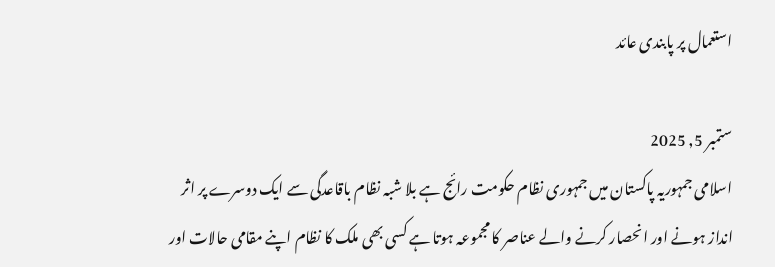استعمال پر پابندی عائد

ستمبر 5, 2025
اسلامی جمہوریہ پاکستان میں جمہوری نظام حکومت رائج ہے بلا شبہ نظام باقاعدگی سے ایک دوسرے پر اثر انداز ہونے اور انحصار کرنے والے عناصر کا مجموعہ ہوتا ہے کسی بھی ملک کا نظام اپنے مقامی حالات اور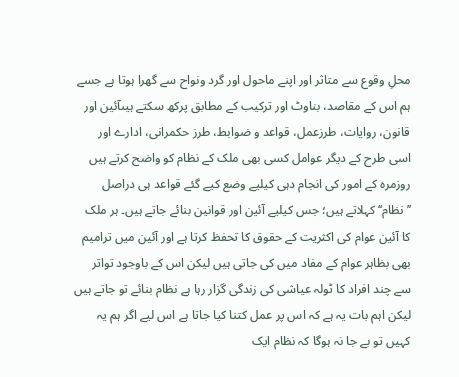محلِ وقوع سے متاثر اور اپنے ماحول اور گرد ونواح سے گھرا ہوتا ہے جسے ہم اس کے مقاصد، بناوٹ اور ترکیب کے مطابق پرکھ سکتے ہیںآئین اور قانون، روایات، طرزعمل، قواعد و ضوابط، طرز حکمرانی، ادارے اور اسی طرح کے دیگر عوامل کسی بھی ملک کے نظام کو واضح کرتے ہیں روزمرہ کے امور کی انجام دہی کیلیے وضع کیے گئے قواعد ہی دراصل ’’نظام‘‘ کہلاتے ہیں؛ جس کیلیے آئین اور قوانین بنائے جاتے ہیں۔ ہر ملک کا آئین عوام کی اکثریت کے حقوق کا تحفظ کرتا ہے اور آئین میں ترامیم بھی بظاہر عوام کے مفاد میں کی جاتی ہیں لیکن اس کے باوجود تواتر سے چند افراد کا ٹولہ عیاشی کی زندگی گزار رہا ہے نظام بنائے تو جاتے ہیں لیکن اہم بات یہ ہے کہ اس پر عمل کتنا کیا جاتا ہے اس لیے اگر ہم یہ کہیں تو بے جا نہ ہوگا کہ نظام ایک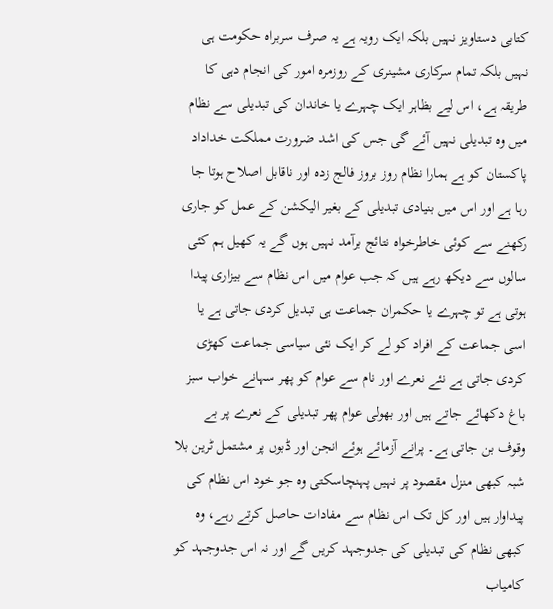کتابی دستاویز نہیں بلکہ ایک رویہ ہے یہ صرف سربراہ حکومت ہی نہیں بلکہ تمام سرکاری مشینری کے روزمرہ امور کی انجام دہی کا طریقہ ہے، اس لیے بظاہر ایک چہرے یا خاندان کی تبدیلی سے نظام میں وہ تبدیلی نہیں آئے گی جس کی اشد ضرورت مملکت خداداد پاکستان کو ہے ہمارا نظام روز بروز فالج زدہ اور ناقابل اصلاح ہوتا جا رہا ہے اور اس میں بنیادی تبدیلی کے بغیر الیکشن کے عمل کو جاری رکھنے سے کوئی خاطرخواہ نتائج برآمد نہیں ہوں گے یہ کھیل ہم کئی سالوں سے دیکھ رہے ہیں کہ جب عوام میں اس نظام سے بیزاری پیدا ہوتی ہے تو چہرے یا حکمران جماعت ہی تبدیل کردی جاتی ہے یا اسی جماعت کے افراد کو لے کر ایک نئی سیاسی جماعت کھڑی کردی جاتی ہے نئے نعرے اور نام سے عوام کو پھر سہانے خواب سبز باغ دکھائے جاتے ہیں اور بھولی عوام پھر تبدیلی کے نعرے پر بے وقوف بن جاتی ہے۔ پرانے آزمائے ہوئے انجن اور ڈبوں پر مشتمل ٹرین بلا شبہ کبھی منزل مقصود پر نہیں پہنچاسکتی وہ جو خود اس نظام کی پیداوار ہیں اور کل تک اس نظام سے مفادات حاصل کرتے رہے، وہ کبھی نظام کی تبدیلی کی جدوجہد کریں گے اور نہ اس جدوجہد کو کامیاب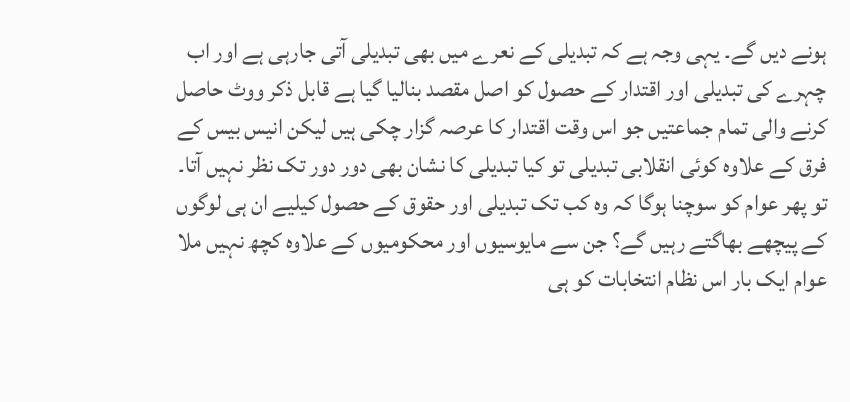ہونے دیں گے۔ یہی وجہ ہے کہ تبدیلی کے نعرے میں بھی تبدیلی آتی جارہی ہے اور اب چہرے کی تبدیلی اور اقتدار کے حصول کو اصل مقصد بنالیا گیا ہے قابل ذکر ووٹ حاصل کرنے والی تمام جماعتیں جو اس وقت اقتدار کا عرصہ گزار چکی ہیں لیکن انیس بیس کے فرق کے علاوہ کوئی انقلابی تبدیلی تو کیا تبدیلی کا نشان بھی دور دور تک نظر نہیں آتا۔ تو پھر عوام کو سوچنا ہوگا کہ وہ کب تک تبدیلی اور حقوق کے حصول کیلیے ان ہی لوگوں کے پیچھے بھاگتے رہیں گے؟ جن سے مایوسیوں اور محکومیوں کے علاوہ کچھ نہیں ملا عوام ایک بار اس نظام انتخابات کو ہی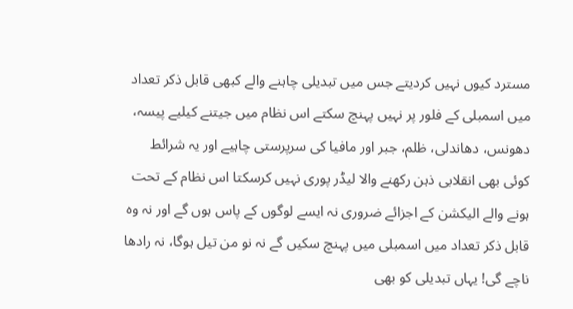مسترد کیوں نہیں کردیتے جس میں تبدیلی چاہنے والے کبھی قابل ذکر تعداد میں اسمبلی کے فلور پر نہیں پہنچ سکتے اس نظام میں جیتنے کیلیے پیسہ، دھونس، دھاندلی، ظلم، جبر اور مافیا کی سرپرستی چاہیے اور یہ شرائط کوئی بھی انقلابی ذہن رکھنے والا لیڈر پوری نہیں کرسکتا اس نظام کے تحت ہونے والے الیکشن کے اجزائے ضروری نہ ایسے لوگوں کے پاس ہوں گے اور نہ وہ قابل ذکر تعداد میں اسمبلی میں پہنچ سکیں گے نہ نو من تیل ہوگا، نہ رادھا ناچے گی! یہاں تبدیلی کو بھی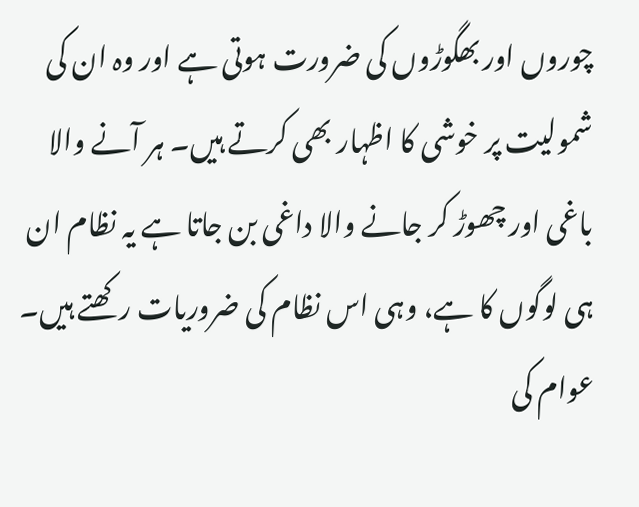چوروں اور بھگوڑوں کی ضرورت ہوتی ہے اور وہ ان کی شمولیت پر خوشی کا اظہار بھی کرتے ہیں۔ ہر آنے والا باغی اور چھوڑ کر جانے والا داغی بن جاتا ہے یہ نظام ان ہی لوگوں کا ہے، وہی اس نظام کی ضروریات رکھتے ہیں۔ عوام کی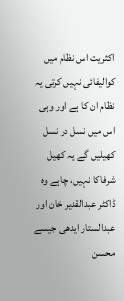اکثریت اس نظام میں کوالیفائی نہیں کرتی یہ نظام ان کا ہے اور وہی اس میں نسل در نسل کھیلیں گے یہ کھیل شرفاکا نہیں، چاہے وہ ڈاکٹر عبدالقدیر خان اور عبدالستار ایدھی جیسے محسن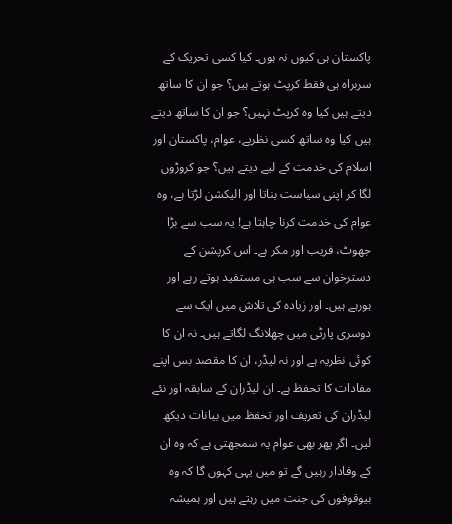پاکستان ہی کیوں نہ ہوں۔ کیا کسی تحریک کے سربراہ ہی فقط کرپٹ ہوتے ہیں؟ جو ان کا ساتھ دیتے ہیں کیا وہ کرپٹ نہیں؟ جو ان کا ساتھ دیتے ہیں کیا وہ ساتھ کسی نظریے، عوام، پاکستان اور اسلام کی خدمت کے لیے دیتے ہیں؟ جو کروڑوں لگا کر اپنی سیاست بناتا اور الیکشن لڑتا ہے، وہ عوام کی خدمت کرنا چاہتا ہے! یہ سب سے بڑا جھوٹ، فریب اور مکر ہے۔ اس کرپشن کے دسترخوان سے سب ہی مستفید ہوتے رہے اور ہورہے ہیں۔ اور زیادہ کی تلاش میں ایک سے دوسری پارٹی میں چھلانگ لگاتے ہیں۔ نہ ان کا کوئی نظریہ ہے اور نہ لیڈر، ان کا مقصد بس اپنے مفادات کا تحفظ ہے۔ ان لیڈران کے سابقہ اور نئے لیڈران کی تعریف اور تحفظ میں بیانات دیکھ لیں۔ اگر پھر بھی عوام یہ سمجھتی ہے کہ وہ ان کے وفادار رہیں گے تو میں یہی کہوں گا کہ وہ بیوقوفوں کی جنت میں رہتے ہیں اور ہمیشہ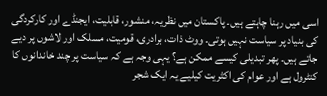اسی میں رہنا چاہتے ہیں۔ پاکستان میں نظریہ، منشور، قابلیت، ایجنڈے اور کارکردگی کی بنیاد پر سیاست نہیں ہوتی۔ ووٹ ذات، برادری، قومیت، مسلک اور لاشوں پر دیے جاتے ہیں۔ پھر تبدیلی کیسے ممکن ہے؟ یہی وجہ ہے کہ سیاست پر چند خاندانوں کا کنٹرول ہے اور عوام کی اکثریت کیلیے یہ ایک شجر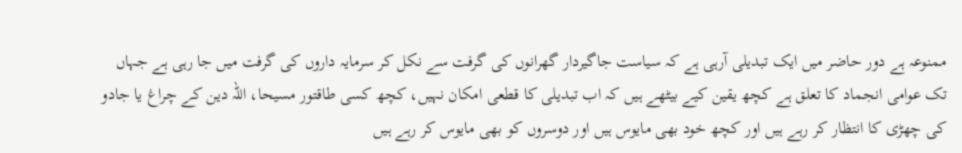ممنوعہ ہے دور حاضر میں ایک تبدیلی آرہی ہے کہ سیاست جاگیردار گھرانوں کی گرفت سے نکل کر سرمایہ داروں کی گرفت میں جا رہی ہے جہاں تک عوامی انجماد کا تعلق ہے کچھ یقین کیے بیٹھے ہیں کہ اب تبدیلی کا قطعی امکان نہیں، کچھ کسی طاقتور مسیحا، اللہ دین کے چراغ یا جادو کی چھڑی کا انتظار کر رہے ہیں اور کچھ خود بھی مایوس ہیں اور دوسروں کو بھی مایوس کر رہے ہیں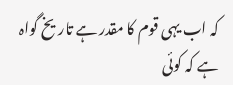کہ اب یہی قوم کا مقدر ہے تاریخ گواہ ہے کہ کوئی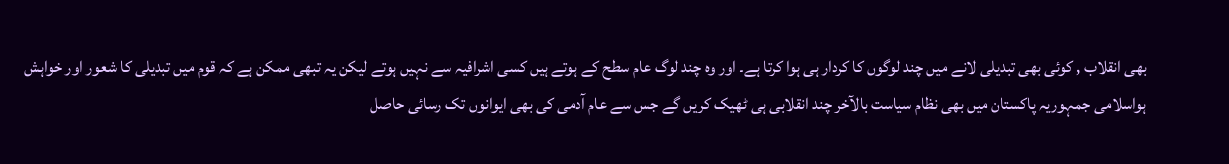بھی انقلاب , کوئی بھی تبدیلی لانے میں چند لوگوں کا کردار ہی ہوا کرتا ہے۔ اور وہ چند لوگ عام سطح کے ہوتے ہیں کسی اشرافیہ سے نہیں ہوتے لیکن یہ تبھی ممکن ہے کہ قوم میں تبدیلی کا شعور اور خواہش ہواسلامی جمہوریہ پاکستان میں بھی نظام سیاست بالآخر چند انقلابی ہی ٹھیک کریں گے جس سے عام آدمی کی بھی ایوانوں تک رسائی حاصل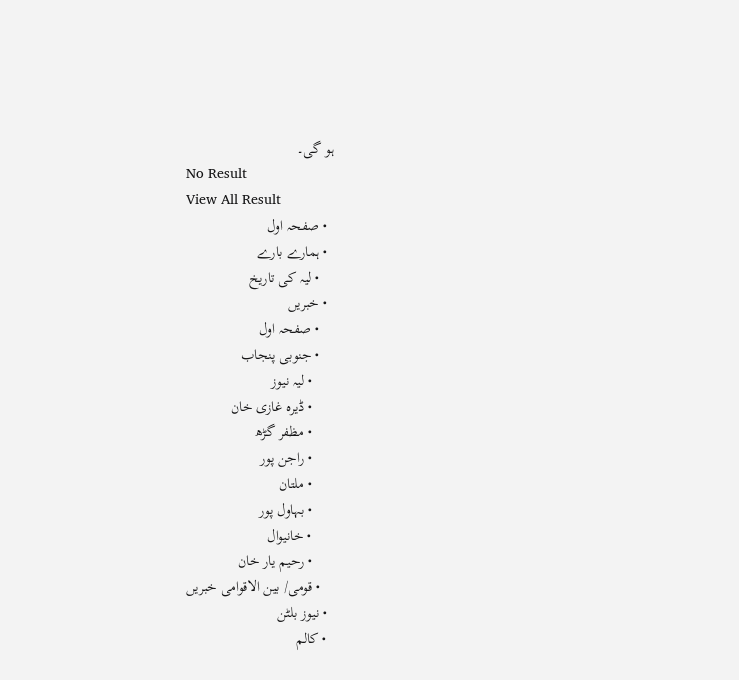ہو گی۔
No Result
View All Result
  • صفحہ اول
  • ہمارے بارے
    • لیہ کی تاریخ
  • خبریں
    • صفحہ اول
    • جنوبی پنجاب
      • لیہ نیوز
      • ڈیرہ غازی خان
      • مظفر گڑھ
      • راجن پور
      • ملتان
      • بہاول پور
      • خانیوال
      • رحیم یار خان
    • قومی/ بین الاقوامی خبریں
  • نیوز بلٹن
  • کالم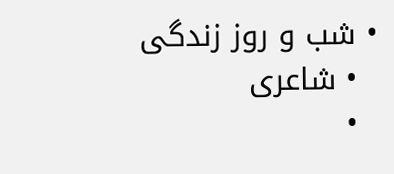• شب و روز زندگی
  • شاعری
  •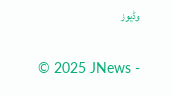وڈیوز

© 2025 JNews -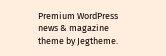Premium WordPress news & magazine theme by Jegtheme.